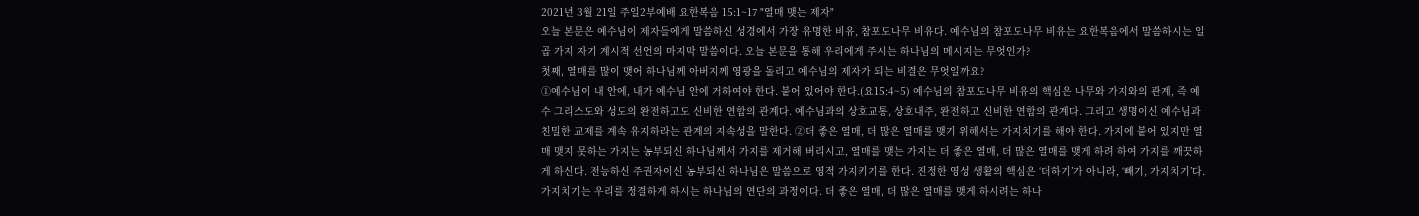2021년 3월 21일 주일2부예배 요한복음 15:1~17 "열매 맺는 제자"
오늘 본문은 예수님이 제자들에게 말씀하신 성경에서 가장 유명한 비유, 참포도나무 비유다. 예수님의 참포도나무 비유는 요한복음에서 말씀하시는 일곱 가지 자기 계시적 선언의 마지막 말씀이다. 오늘 본문을 통해 우리에게 주시는 하나님의 메시지는 무엇인가?
첫째, 열매를 많이 맺어 하나님께 아버지께 영광을 돌리고 예수님의 제자가 되는 비결은 무엇일까요?
①예수님이 내 안에, 내가 예수님 안에 거하여야 한다. 붙어 있어야 한다.(요15:4~5) 예수님의 참포도나무 비유의 핵심은 나무와 가지와의 관계, 즉 예수 그리스도와 성도의 완전하고도 신비한 연합의 관계다. 예수님과의 상호교통, 상호내주, 완전하고 신비한 연합의 관계다. 그리고 생명이신 예수님과 친밀한 교제를 계속 유지하라는 관계의 지속성을 말한다. ②더 좋은 열매, 더 많은 열매를 맺기 위해서는 가지치기를 해야 한다. 가지에 붙어 있지만 열매 맺지 못하는 가지는 농부되신 하나님께서 가지를 제거해 버리시고, 열매를 맺는 가지는 더 좋은 열매, 더 많은 열매를 맺게 하려 하여 가지를 깨끗하게 하신다. 전능하신 주권자이신 농부되신 하나님은 말씀으로 영적 가지키기를 한다. 진정한 영성 생활의 핵심은 ‘더하기’가 아니라, ‘빼기, 가지치기’다. 가지치기는 우리를 정결하게 하시는 하나님의 연단의 과정이다. 더 좋은 열매, 더 많은 열매를 맺게 하시려는 하나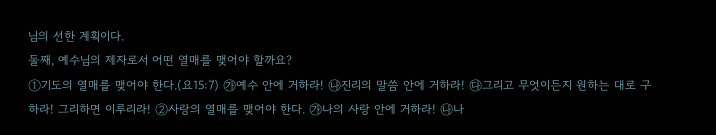님의 선한 계획이다.
둘째, 예수님의 제자로서 어떤 열매를 맺어야 할까요?
①기도의 열매를 맺어야 한다.(요15:7) ㉮예수 안에 거하라! ㉯진리의 말씀 안에 거하라! ㉰그리고 무엇이든지 원하는 대로 구하라! 그리하면 이루리라! ②사랑의 열매를 맺어야 한다. ㉮나의 사랑 안에 거하라! ㉯나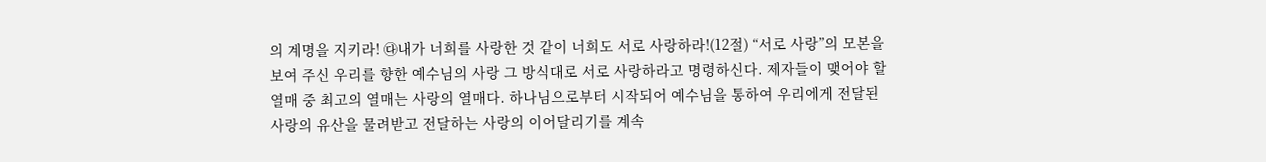의 계명을 지키라! ㉰내가 너희를 사랑한 것 같이 너희도 서로 사랑하라!(12절) “서로 사랑”의 모본을 보여 주신 우리를 향한 예수님의 사랑 그 방식대로 서로 사랑하라고 명령하신다. 제자들이 맺어야 할 열매 중 최고의 열매는 사랑의 열매다. 하나님으로부터 시작되어 예수님을 통하여 우리에게 전달된 사랑의 유산을 물려받고 전달하는 사랑의 이어달리기를 계속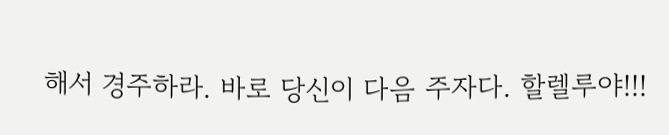해서 경주하라. 바로 당신이 다음 주자다. 할렐루야!!!